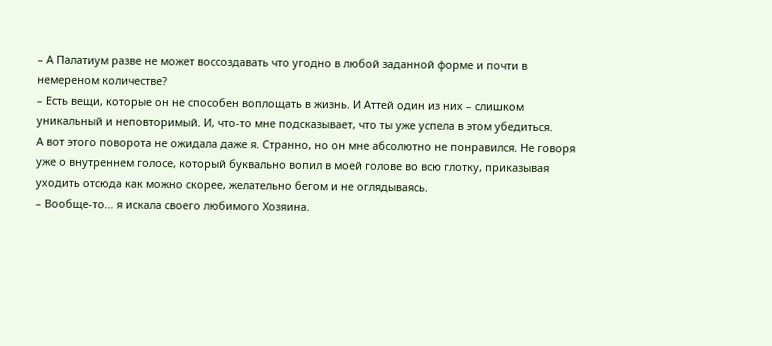– А Палатиум разве не может воссоздавать что угодно в любой заданной форме и почти в немереном количестве?
– Есть вещи, которые он не способен воплощать в жизнь. И Аттей один из них – слишком уникальный и неповторимый. И, что-то мне подсказывает, что ты уже успела в этом убедиться.
А вот этого поворота не ожидала даже я. Странно, но он мне абсолютно не понравился. Не говоря уже о внутреннем голосе, который буквально вопил в моей голове во всю глотку, приказывая уходить отсюда как можно скорее, желательно бегом и не оглядываясь.
– Вообще-то… я искала своего любимого Хозяина.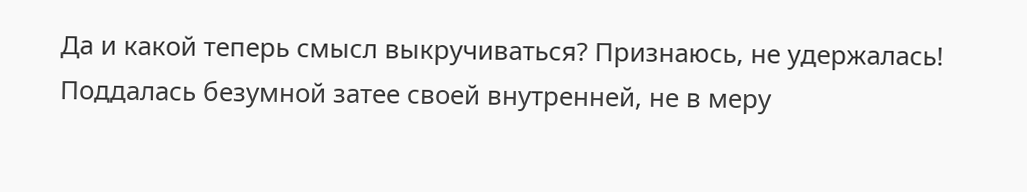Да и какой теперь смысл выкручиваться? Признаюсь, не удержалась! Поддалась безумной затее своей внутренней, не в меру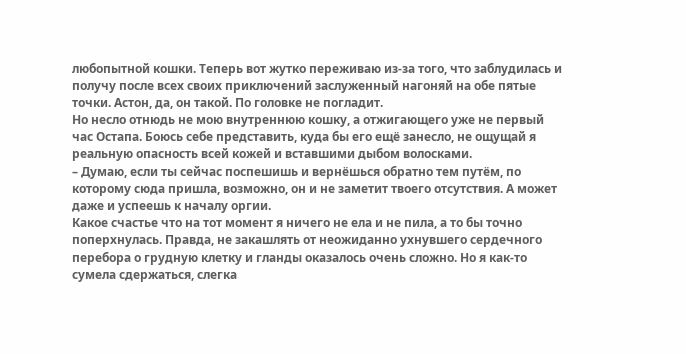любопытной кошки. Теперь вот жутко переживаю из-за того, что заблудилась и получу после всех своих приключений заслуженный нагоняй на обе пятые точки. Астон, да, он такой. По головке не погладит.
Но несло отнюдь не мою внутреннюю кошку, а отжигающего уже не первый час Остапа. Боюсь себе представить, куда бы его ещё занесло, не ощущай я реальную опасность всей кожей и вставшими дыбом волосками.
– Думаю, если ты сейчас поспешишь и вернёшься обратно тем путём, по которому сюда пришла, возможно, он и не заметит твоего отсутствия. А может даже и успеешь к началу оргии.
Какое счастье что на тот момент я ничего не ела и не пила, а то бы точно поперхнулась. Правда, не закашлять от неожиданно ухнувшего сердечного перебора о грудную клетку и гланды оказалось очень сложно. Но я как-то сумела сдержаться, слегка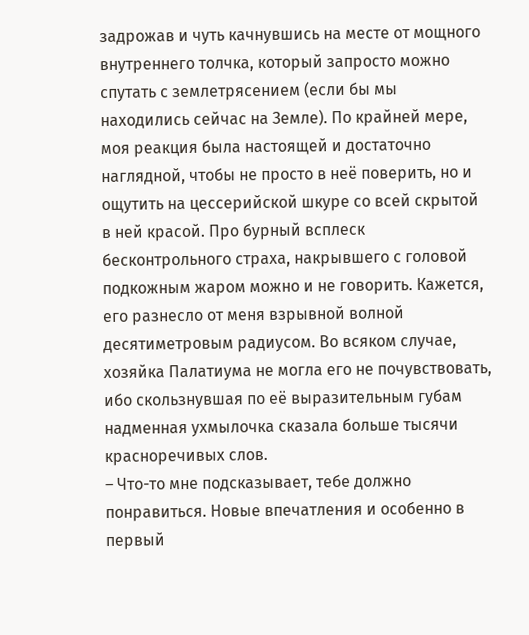задрожав и чуть качнувшись на месте от мощного внутреннего толчка, который запросто можно спутать с землетрясением (если бы мы находились сейчас на Земле). По крайней мере, моя реакция была настоящей и достаточно наглядной, чтобы не просто в неё поверить, но и ощутить на цессерийской шкуре со всей скрытой в ней красой. Про бурный всплеск бесконтрольного страха, накрывшего с головой подкожным жаром можно и не говорить. Кажется, его разнесло от меня взрывной волной десятиметровым радиусом. Во всяком случае, хозяйка Палатиума не могла его не почувствовать, ибо скользнувшая по её выразительным губам надменная ухмылочка сказала больше тысячи красноречивых слов.
– Что-то мне подсказывает, тебе должно понравиться. Новые впечатления и особенно в первый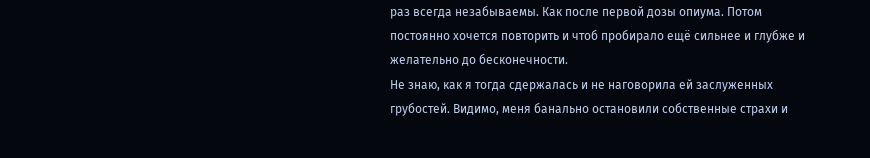раз всегда незабываемы. Как после первой дозы опиума. Потом постоянно хочется повторить и чтоб пробирало ещё сильнее и глубже и желательно до бесконечности.
Не знаю, как я тогда сдержалась и не наговорила ей заслуженных грубостей. Видимо, меня банально остановили собственные страхи и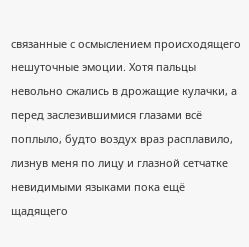связанные с осмыслением происходящего нешуточные эмоции. Хотя пальцы невольно сжались в дрожащие кулачки, а перед заслезившимися глазами всё поплыло, будто воздух враз расплавило, лизнув меня по лицу и глазной сетчатке невидимыми языками пока ещё щадящего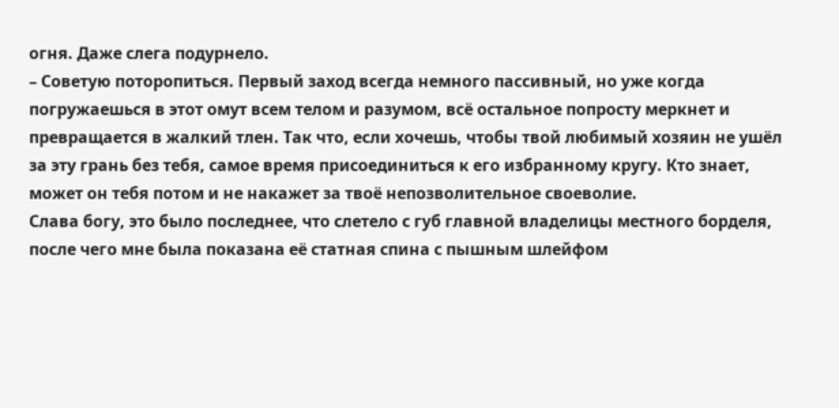огня. Даже слега подурнело.
– Советую поторопиться. Первый заход всегда немного пассивный, но уже когда погружаешься в этот омут всем телом и разумом, всё остальное попросту меркнет и превращается в жалкий тлен. Так что, если хочешь, чтобы твой любимый хозяин не ушёл за эту грань без тебя, самое время присоединиться к его избранному кругу. Кто знает, может он тебя потом и не накажет за твоё непозволительное своеволие.
Слава богу, это было последнее, что слетело с губ главной владелицы местного борделя, после чего мне была показана её статная спина с пышным шлейфом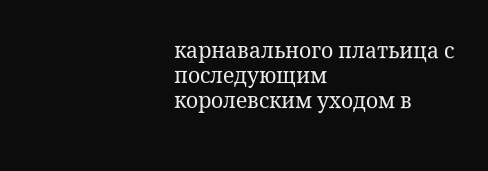карнавального платьица с последующим королевским уходом в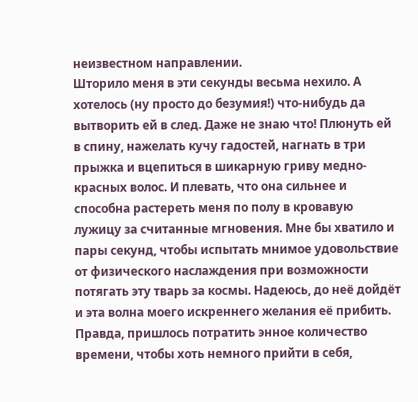неизвестном направлении.
Шторило меня в эти секунды весьма нехило. А хотелось (ну просто до безумия!) что-нибудь да вытворить ей в след. Даже не знаю что! Плюнуть ей в спину, нажелать кучу гадостей, нагнать в три прыжка и вцепиться в шикарную гриву медно-красных волос. И плевать, что она сильнее и способна растереть меня по полу в кровавую лужицу за считанные мгновения. Мне бы хватило и пары секунд, чтобы испытать мнимое удовольствие от физического наслаждения при возможности потягать эту тварь за космы. Надеюсь, до неё дойдёт и эта волна моего искреннего желания её прибить.
Правда, пришлось потратить энное количество времени, чтобы хоть немного прийти в себя,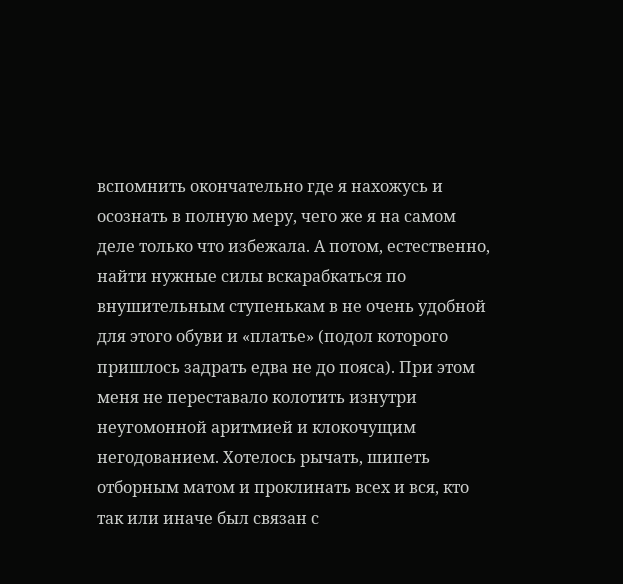вспомнить окончательно где я нахожусь и осознать в полную меру, чего же я на самом деле только что избежала. А потом, естественно, найти нужные силы вскарабкаться по внушительным ступенькам в не очень удобной для этого обуви и «платье» (подол которого пришлось задрать едва не до пояса). При этом меня не переставало колотить изнутри неугомонной аритмией и клокочущим негодованием. Хотелось рычать, шипеть отборным матом и проклинать всех и вся, кто так или иначе был связан с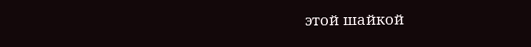этой шайкой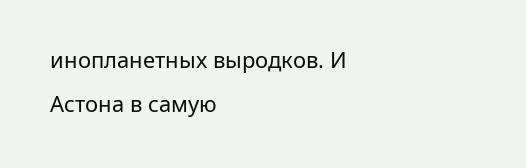инопланетных выродков. И Астона в самую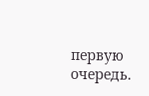первую очередь.